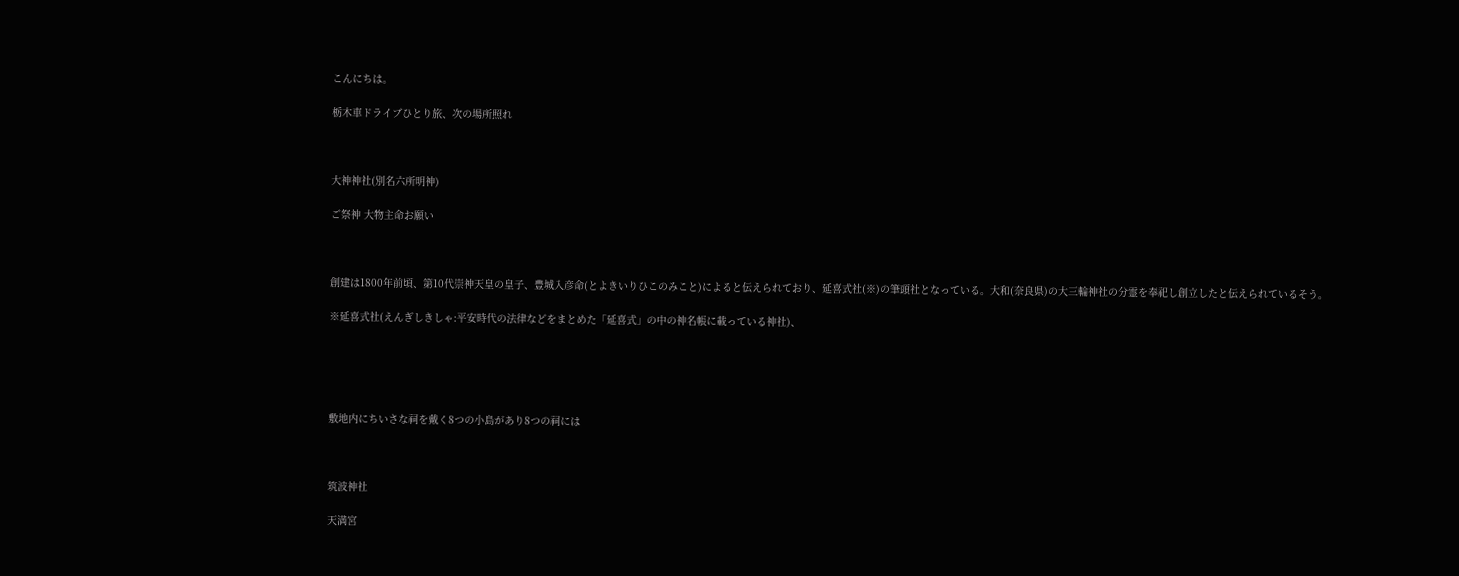こんにちは。

栃木車ドライブひとり旅、次の場所照れ



大神神社(別名六所明神)

ご祭神 大物主命お願い



創建は1800年前頃、第10代崇神天皇の皇子、豊城入彦命(とよきいりひこのみこと)によると伝えられており、延喜式社(※)の筆頭社となっている。大和(奈良県)の大三輪神社の分霊を奉祀し創立したと伝えられているそう。

※延喜式社(えんぎしきしゃ:平安時代の法律などをまとめた「延喜式」の中の神名帳に載っている神社)、





敷地内にちいさな祠を戴く8つの小島があり8つの祠には



筑波神社

天満宮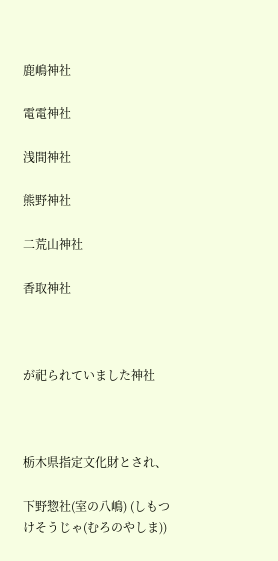鹿嶋神社

電電神社

浅間神社

熊野神社

二荒山神社

香取神社



が祀られていました神社



栃木県指定文化財とされ、

下野惣社(室の八嶋) (しもつけそうじゃ(むろのやしま))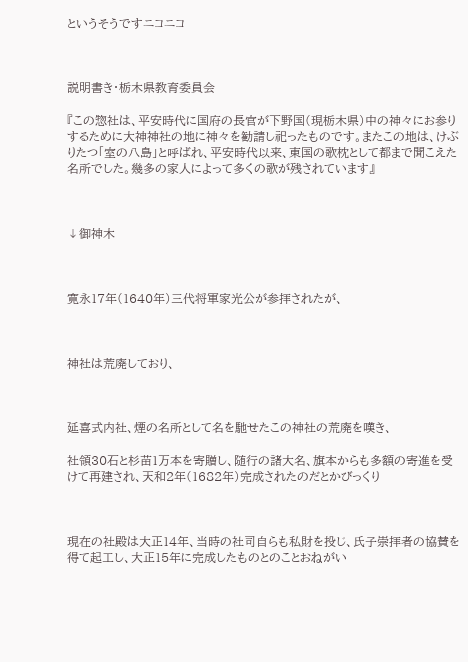というそうですニコニコ



説明書き・栃木県教育委員会

『この惣社は、平安時代に国府の長官が下野国(現栃木県)中の神々にお参りするために大神神社の地に神々を勧請し祀ったものです。またこの地は、けぶりたつ「室の八島」と呼ばれ、平安時代以来、東国の歌枕として都まで聞こえた名所でした。幾多の家人によって多くの歌が残されています』



↓御神木



寛永17年(1640年)三代将軍家光公が参拝されたが、



神社は荒廃しており、



延喜式内社、煙の名所として名を馳せたこの神社の荒廃を嘆き、

社領30石と杉苗1万本を寄贈し、随行の諸大名、旗本からも多額の寄進を受けて再建され、天和2年(1682年)完成されたのだとかびっくり



現在の社殿は大正14年、当時の社司自らも私財を投じ、氏子崇拝者の協賛を得て起工し、大正15年に完成したものとのことおねがい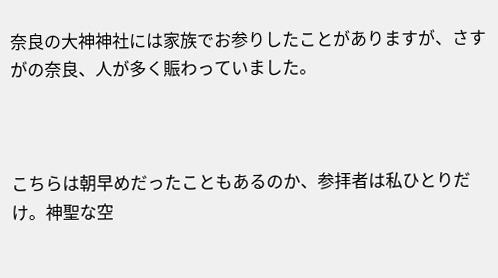奈良の大神神社には家族でお参りしたことがありますが、さすがの奈良、人が多く賑わっていました。



こちらは朝早めだったこともあるのか、参拝者は私ひとりだけ。神聖な空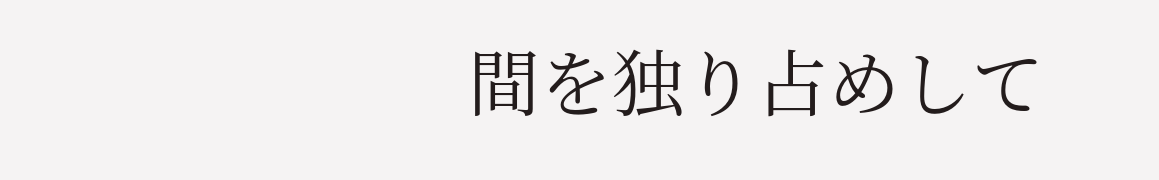間を独り占めして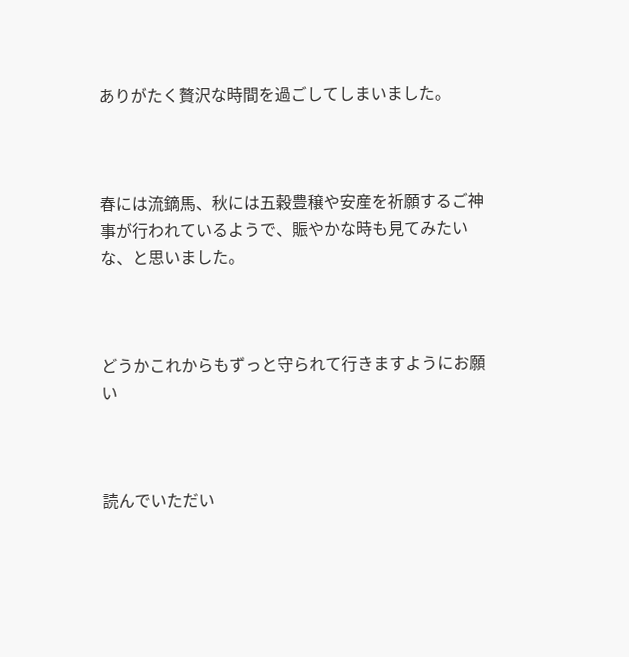ありがたく贅沢な時間を過ごしてしまいました。



春には流鏑馬、秋には五穀豊穣や安産を祈願するご神事が行われているようで、賑やかな時も見てみたいな、と思いました。



どうかこれからもずっと守られて行きますようにお願い



読んでいただい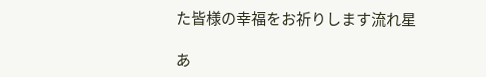た皆様の幸福をお祈りします流れ星

あ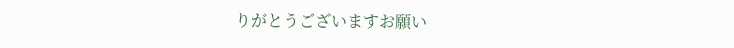りがとうございますお願い